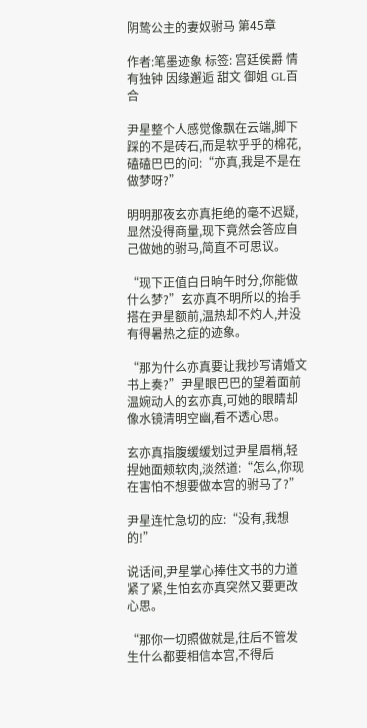阴鸷公主的妻奴驸马 第45章

作者:笔墨迹象 标签: 宫廷侯爵 情有独钟 因缘邂逅 甜文 御姐 GL百合

尹星整个人感觉像飘在云端,脚下踩的不是砖石,而是软乎乎的棉花,磕磕巴巴的问:“亦真,我是不是在做梦呀?”

明明那夜玄亦真拒绝的毫不迟疑,显然没得商量,现下竟然会答应自己做她的驸马,简直不可思议。

“现下正值白日晌午时分,你能做什么梦?”玄亦真不明所以的抬手搭在尹星额前,温热却不灼人,并没有得暑热之症的迹象。

“那为什么亦真要让我抄写请婚文书上奏?”尹星眼巴巴的望着面前温婉动人的玄亦真,可她的眼睛却像水镜清明空幽,看不透心思。

玄亦真指腹缓缓划过尹星眉梢,轻捏她面颊软肉,淡然道:“怎么,你现在害怕不想要做本宫的驸马了?”

尹星连忙急切的应:“没有,我想的!”

说话间,尹星掌心捧住文书的力道紧了紧,生怕玄亦真突然又要更改心思。

“那你一切照做就是,往后不管发生什么都要相信本宫,不得后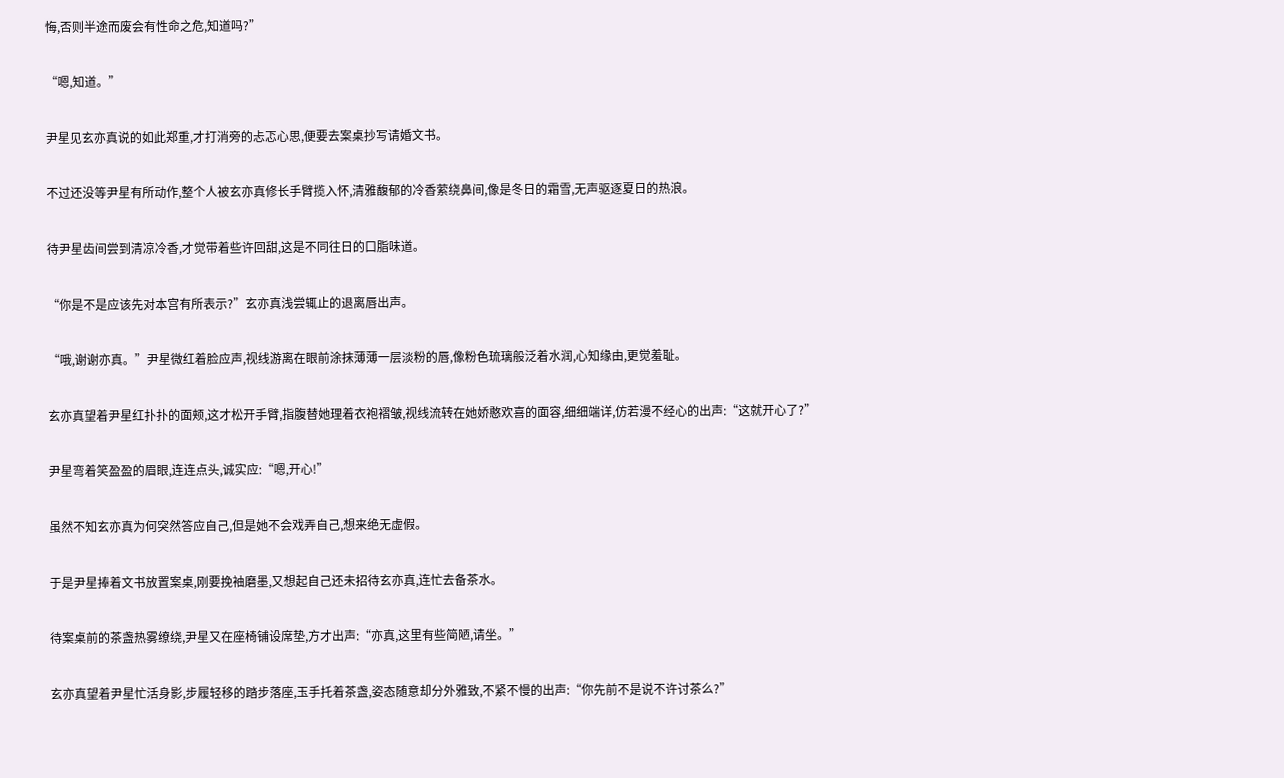悔,否则半途而废会有性命之危,知道吗?”

“嗯,知道。”

尹星见玄亦真说的如此郑重,才打消旁的忐忑心思,便要去案桌抄写请婚文书。

不过还没等尹星有所动作,整个人被玄亦真修长手臂揽入怀,清雅馥郁的冷香萦绕鼻间,像是冬日的霜雪,无声驱逐夏日的热浪。

待尹星齿间尝到清凉冷香,才觉带着些许回甜,这是不同往日的口脂味道。

“你是不是应该先对本宫有所表示?”玄亦真浅尝辄止的退离唇出声。

“哦,谢谢亦真。”尹星微红着脸应声,视线游离在眼前涂抹薄薄一层淡粉的唇,像粉色琉璃般泛着水润,心知缘由,更觉羞耻。

玄亦真望着尹星红扑扑的面颊,这才松开手臂,指腹替她理着衣袍褶皱,视线流转在她娇憨欢喜的面容,细细端详,仿若漫不经心的出声:“这就开心了?”

尹星弯着笑盈盈的眉眼,连连点头,诚实应:“嗯,开心!”

虽然不知玄亦真为何突然答应自己,但是她不会戏弄自己,想来绝无虚假。

于是尹星捧着文书放置案桌,刚要挽袖磨墨,又想起自己还未招待玄亦真,连忙去备茶水。

待案桌前的茶盏热雾缭绕,尹星又在座椅铺设席垫,方才出声:“亦真,这里有些简陋,请坐。”

玄亦真望着尹星忙活身影,步履轻移的踏步落座,玉手托着茶盏,姿态随意却分外雅致,不紧不慢的出声:“你先前不是说不许讨茶么?”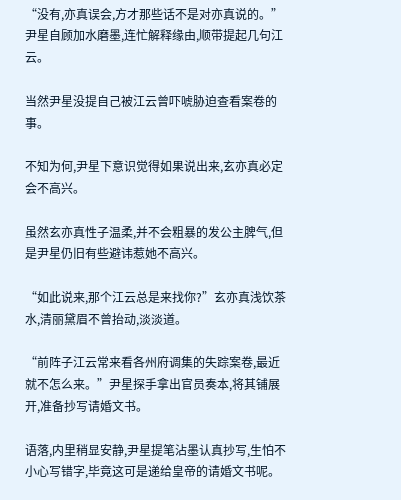“没有,亦真误会,方才那些话不是对亦真说的。”尹星自顾加水磨墨,连忙解释缘由,顺带提起几句江云。

当然尹星没提自己被江云曾吓唬胁迫查看案卷的事。

不知为何,尹星下意识觉得如果说出来,玄亦真必定会不高兴。

虽然玄亦真性子温柔,并不会粗暴的发公主脾气,但是尹星仍旧有些避讳惹她不高兴。

“如此说来,那个江云总是来找你?”玄亦真浅饮茶水,清丽黛眉不曾抬动,淡淡道。

“前阵子江云常来看各州府调集的失踪案卷,最近就不怎么来。”尹星探手拿出官员奏本,将其铺展开,准备抄写请婚文书。

语落,内里稍显安静,尹星提笔沾墨认真抄写,生怕不小心写错字,毕竟这可是递给皇帝的请婚文书呢。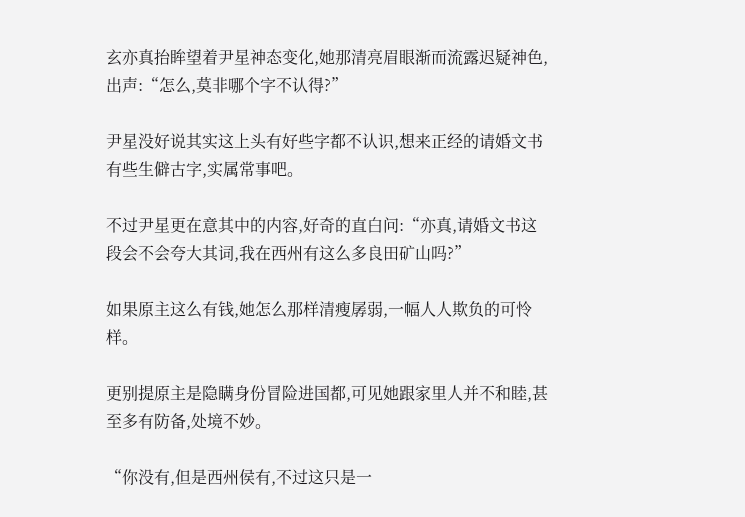玄亦真抬眸望着尹星神态变化,她那清亮眉眼渐而流露迟疑神色,出声:“怎么,莫非哪个字不认得?”

尹星没好说其实这上头有好些字都不认识,想来正经的请婚文书有些生僻古字,实属常事吧。

不过尹星更在意其中的内容,好奇的直白问:“亦真,请婚文书这段会不会夸大其词,我在西州有这么多良田矿山吗?”

如果原主这么有钱,她怎么那样清瘦孱弱,一幅人人欺负的可怜样。

更别提原主是隐瞒身份冒险进国都,可见她跟家里人并不和睦,甚至多有防备,处境不妙。

“你没有,但是西州侯有,不过这只是一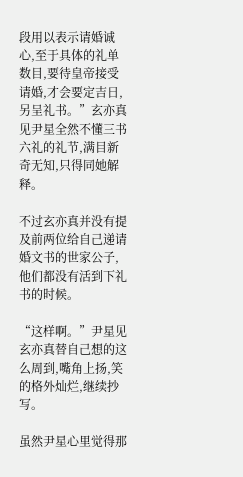段用以表示请婚诚心,至于具体的礼单数目,要待皇帝接受请婚,才会要定吉日,另呈礼书。”玄亦真见尹星全然不懂三书六礼的礼节,满目新奇无知,只得同她解释。

不过玄亦真并没有提及前两位给自己递请婚文书的世家公子,他们都没有活到下礼书的时候。

“这样啊。”尹星见玄亦真替自己想的这么周到,嘴角上扬,笑的格外灿烂,继续抄写。

虽然尹星心里觉得那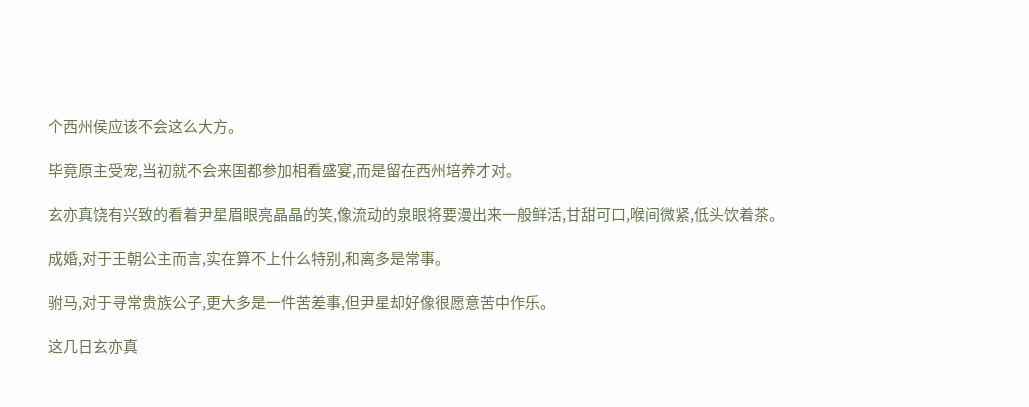个西州侯应该不会这么大方。

毕竟原主受宠,当初就不会来国都参加相看盛宴,而是留在西州培养才对。

玄亦真饶有兴致的看着尹星眉眼亮晶晶的笑,像流动的泉眼将要漫出来一般鲜活,甘甜可口,喉间微紧,低头饮着茶。

成婚,对于王朝公主而言,实在算不上什么特别,和离多是常事。

驸马,对于寻常贵族公子,更大多是一件苦差事,但尹星却好像很愿意苦中作乐。

这几日玄亦真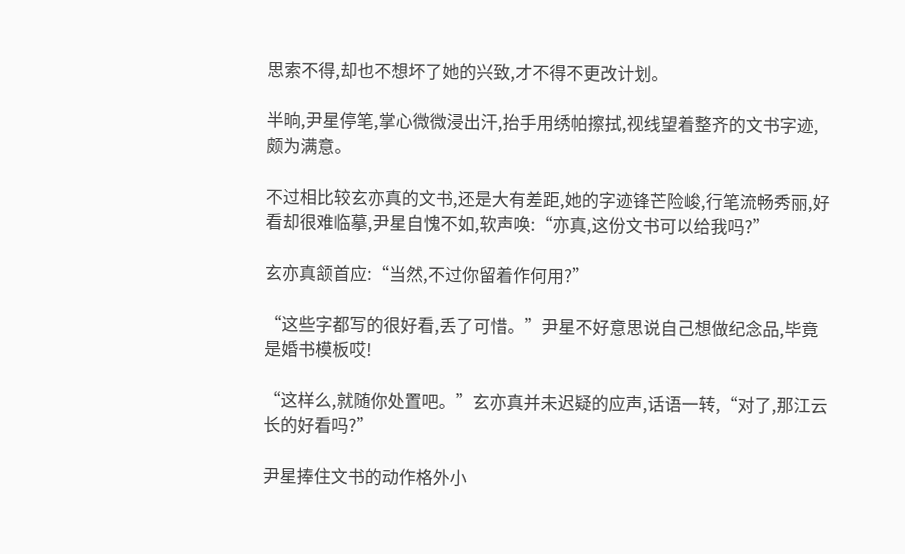思索不得,却也不想坏了她的兴致,才不得不更改计划。

半晌,尹星停笔,掌心微微浸出汗,抬手用绣帕擦拭,视线望着整齐的文书字迹,颇为满意。

不过相比较玄亦真的文书,还是大有差距,她的字迹锋芒险峻,行笔流畅秀丽,好看却很难临摹,尹星自愧不如,软声唤:“亦真,这份文书可以给我吗?”

玄亦真颔首应:“当然,不过你留着作何用?”

“这些字都写的很好看,丢了可惜。”尹星不好意思说自己想做纪念品,毕竟是婚书模板哎!

“这样么,就随你处置吧。”玄亦真并未迟疑的应声,话语一转,“对了,那江云长的好看吗?”

尹星捧住文书的动作格外小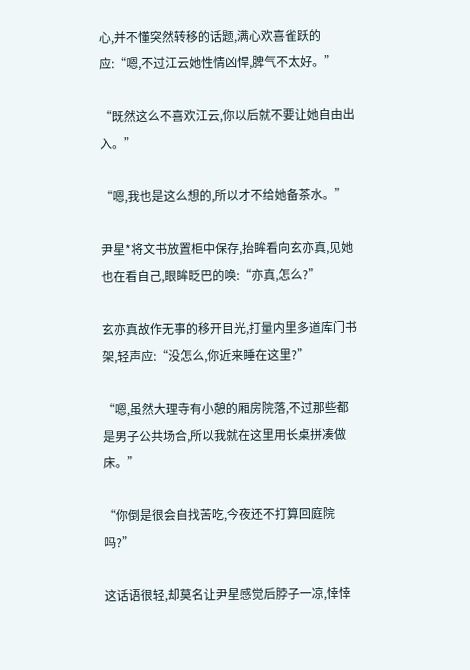心,并不懂突然转移的话题,满心欢喜雀跃的应:“嗯,不过江云她性情凶悍,脾气不太好。”

“既然这么不喜欢江云,你以后就不要让她自由出入。”

“嗯,我也是这么想的,所以才不给她备茶水。”

尹星*将文书放置柜中保存,抬眸看向玄亦真,见她也在看自己,眼眸眨巴的唤:“亦真,怎么?”

玄亦真故作无事的移开目光,打量内里多道库门书架,轻声应:“没怎么,你近来睡在这里?”

“嗯,虽然大理寺有小憩的厢房院落,不过那些都是男子公共场合,所以我就在这里用长桌拼凑做床。”

“你倒是很会自找苦吃,今夜还不打算回庭院吗?”

这话语很轻,却莫名让尹星感觉后脖子一凉,悻悻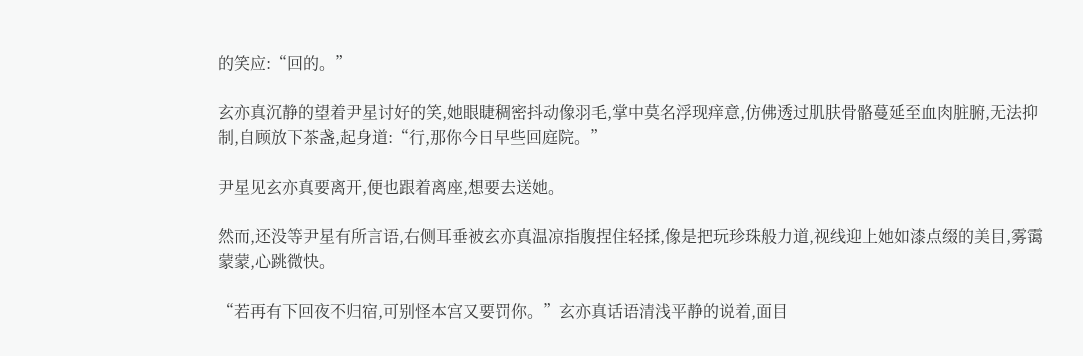的笑应:“回的。”

玄亦真沉静的望着尹星讨好的笑,她眼睫稠密抖动像羽毛,掌中莫名浮现痒意,仿佛透过肌肤骨骼蔓延至血肉脏腑,无法抑制,自顾放下茶盏,起身道:“行,那你今日早些回庭院。”

尹星见玄亦真要离开,便也跟着离座,想要去送她。

然而,还没等尹星有所言语,右侧耳垂被玄亦真温凉指腹捏住轻揉,像是把玩珍珠般力道,视线迎上她如漆点缀的美目,雾霭蒙蒙,心跳微快。

“若再有下回夜不归宿,可别怪本宫又要罚你。”玄亦真话语清浅平静的说着,面目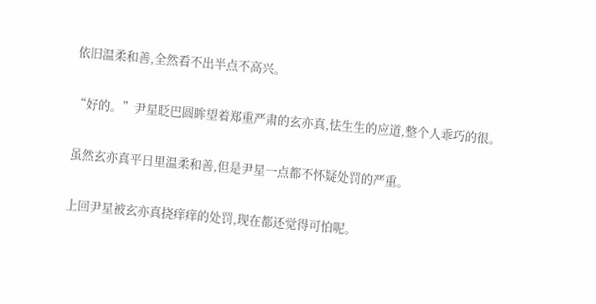依旧温柔和善,全然看不出半点不高兴。

“好的。”尹星眨巴圆眸望着郑重严肃的玄亦真,怯生生的应道,整个人乖巧的很。

虽然玄亦真平日里温柔和善,但是尹星一点都不怀疑处罚的严重。

上回尹星被玄亦真挠痒痒的处罚,现在都还觉得可怕呢。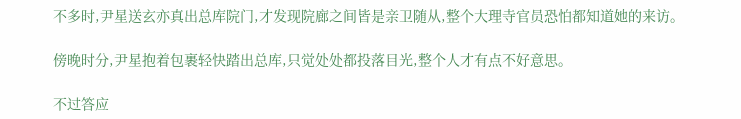不多时,尹星送玄亦真出总库院门,才发现院廊之间皆是亲卫随从,整个大理寺官员恐怕都知道她的来访。

傍晚时分,尹星抱着包裹轻快踏出总库,只觉处处都投落目光,整个人才有点不好意思。

不过答应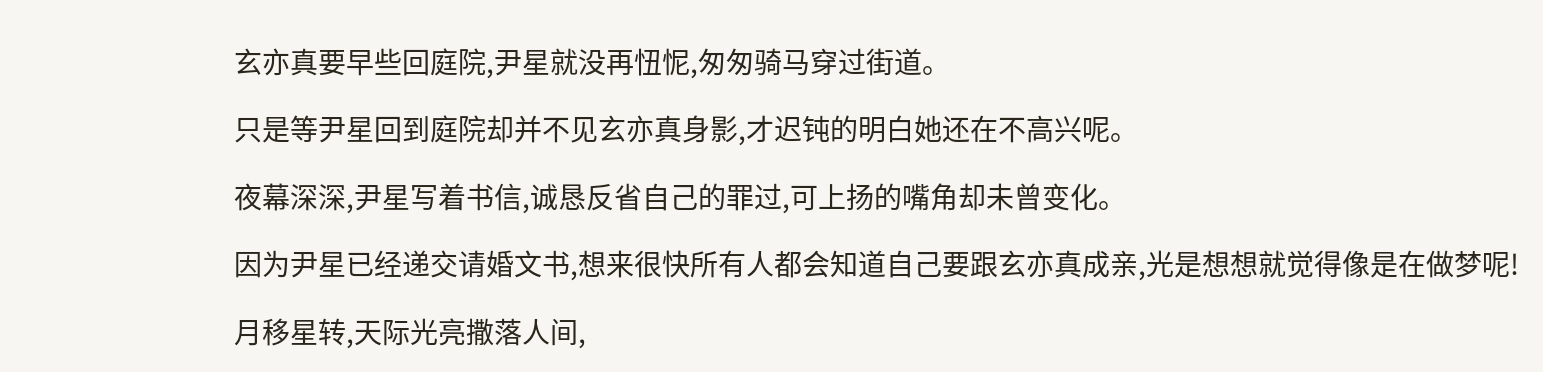玄亦真要早些回庭院,尹星就没再忸怩,匆匆骑马穿过街道。

只是等尹星回到庭院却并不见玄亦真身影,才迟钝的明白她还在不高兴呢。

夜幕深深,尹星写着书信,诚恳反省自己的罪过,可上扬的嘴角却未曾变化。

因为尹星已经递交请婚文书,想来很快所有人都会知道自己要跟玄亦真成亲,光是想想就觉得像是在做梦呢!

月移星转,天际光亮撒落人间,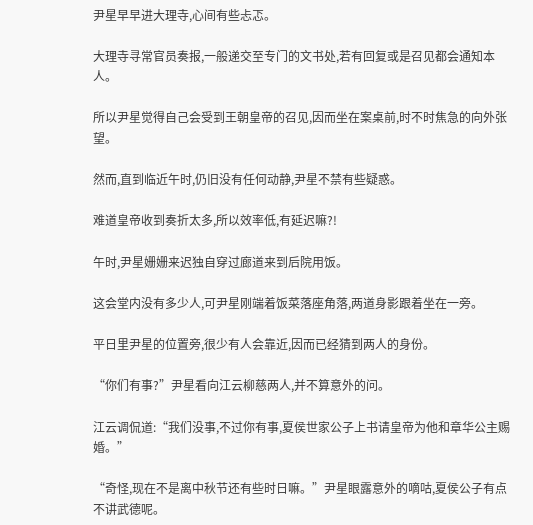尹星早早进大理寺,心间有些忐忑。

大理寺寻常官员奏报,一般递交至专门的文书处,若有回复或是召见都会通知本人。

所以尹星觉得自己会受到王朝皇帝的召见,因而坐在案桌前,时不时焦急的向外张望。

然而,直到临近午时,仍旧没有任何动静,尹星不禁有些疑惑。

难道皇帝收到奏折太多,所以效率低,有延迟嘛?!

午时,尹星姗姗来迟独自穿过廊道来到后院用饭。

这会堂内没有多少人,可尹星刚端着饭菜落座角落,两道身影跟着坐在一旁。

平日里尹星的位置旁,很少有人会靠近,因而已经猜到两人的身份。

“你们有事?”尹星看向江云柳慈两人,并不算意外的问。

江云调侃道:“我们没事,不过你有事,夏侯世家公子上书请皇帝为他和章华公主赐婚。”

“奇怪,现在不是离中秋节还有些时日嘛。”尹星眼露意外的嘀咕,夏侯公子有点不讲武德呢。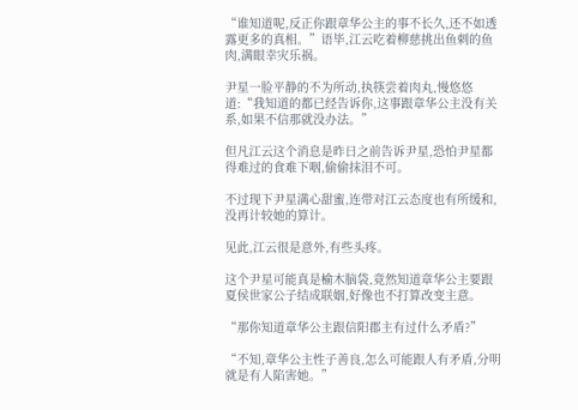“谁知道呢,反正你跟章华公主的事不长久,还不如透露更多的真相。”语毕,江云吃着柳慈挑出鱼刺的鱼肉,满眼幸灾乐祸。

尹星一脸平静的不为所动,执筷尝着肉丸,慢悠悠道:“我知道的都已经告诉你,这事跟章华公主没有关系,如果不信那就没办法。”

但凡江云这个消息是昨日之前告诉尹星,恐怕尹星都得难过的食难下咽,偷偷抹泪不可。

不过现下尹星满心甜蜜,连带对江云态度也有所缓和,没再计较她的算计。

见此,江云很是意外,有些头疼。

这个尹星可能真是榆木脑袋,竟然知道章华公主要跟夏侯世家公子结成联姻,好像也不打算改变主意。

“那你知道章华公主跟信阳郡主有过什么矛盾?”

“不知,章华公主性子善良,怎么可能跟人有矛盾,分明就是有人陷害她。”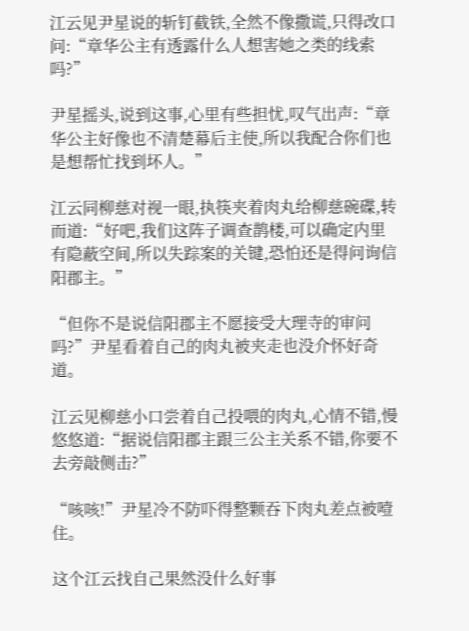江云见尹星说的斩钉截铁,全然不像撒谎,只得改口问:“章华公主有透露什么人想害她之类的线索吗?”

尹星摇头,说到这事,心里有些担忧,叹气出声:“章华公主好像也不清楚幕后主使,所以我配合你们也是想帮忙找到坏人。”

江云同柳慈对视一眼,执筷夹着肉丸给柳慈碗碟,转而道:“好吧,我们这阵子调查鹊楼,可以确定内里有隐蔽空间,所以失踪案的关键,恐怕还是得问询信阳郡主。”

“但你不是说信阳郡主不愿接受大理寺的审问吗?”尹星看着自己的肉丸被夹走也没介怀好奇道。

江云见柳慈小口尝着自己投喂的肉丸,心情不错,慢悠悠道:“据说信阳郡主跟三公主关系不错,你要不去旁敲侧击?”

“咳咳!”尹星冷不防吓得整颗吞下肉丸差点被噎住。

这个江云找自己果然没什么好事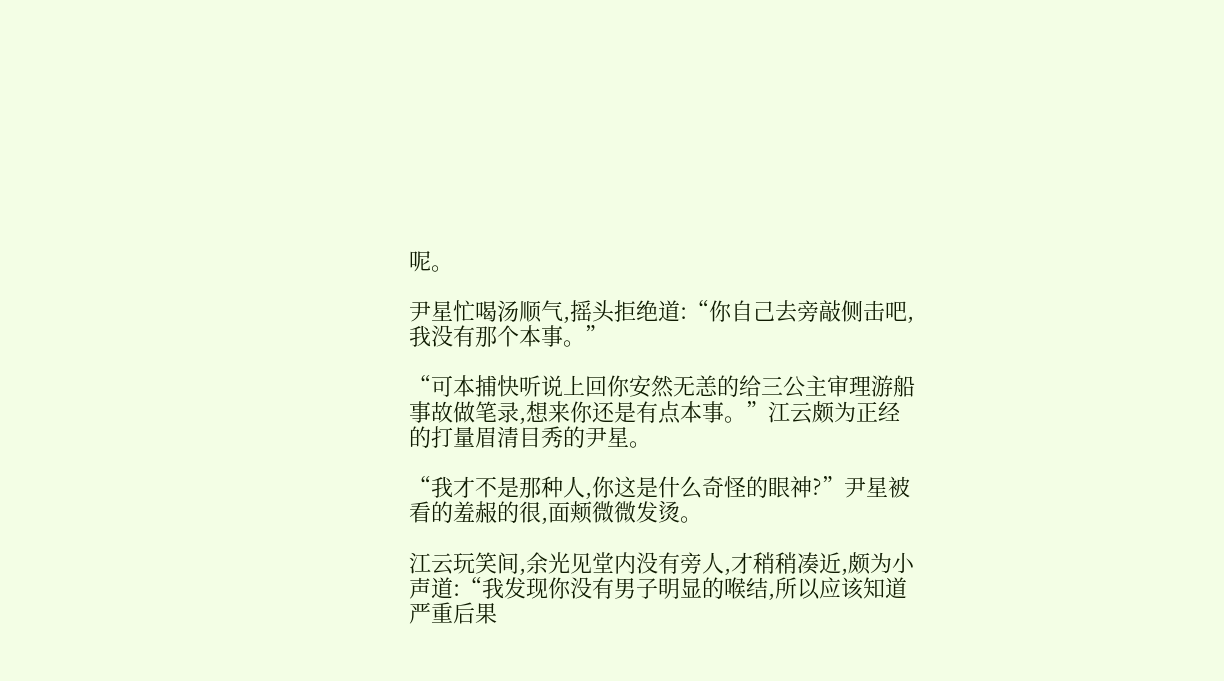呢。

尹星忙喝汤顺气,摇头拒绝道:“你自己去旁敲侧击吧,我没有那个本事。”

“可本捕快听说上回你安然无恙的给三公主审理游船事故做笔录,想来你还是有点本事。”江云颇为正经的打量眉清目秀的尹星。

“我才不是那种人,你这是什么奇怪的眼神?”尹星被看的羞赧的很,面颊微微发烫。

江云玩笑间,余光见堂内没有旁人,才稍稍凑近,颇为小声道:“我发现你没有男子明显的喉结,所以应该知道严重后果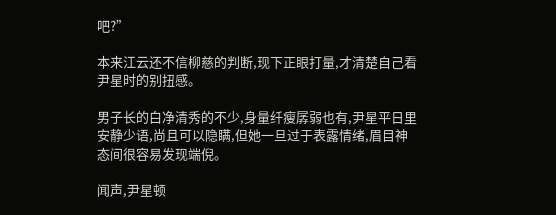吧?”

本来江云还不信柳慈的判断,现下正眼打量,才清楚自己看尹星时的别扭感。

男子长的白净清秀的不少,身量纤瘦孱弱也有,尹星平日里安静少语,尚且可以隐瞒,但她一旦过于表露情绪,眉目神态间很容易发现端倪。

闻声,尹星顿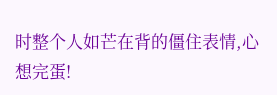时整个人如芒在背的僵住表情,心想完蛋!